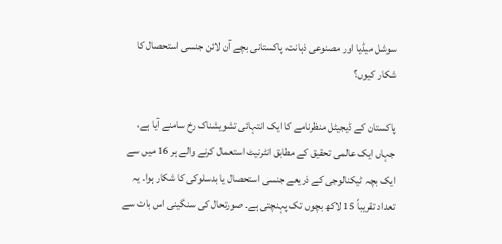سوشل میڈیا اور مصنوعی ذہانت، پاکستانی بچے آن لائن جنسی استحصال کا شکار کیوں؟

پاکستان کے ڈیجیٹل منظرنامے کا ایک انتہائی تشویشناک رخ سامنے آیا ہے، جہاں ایک عالمی تحقیق کے مطابق انٹرنیٹ استعمال کرنے والے ہر 16 میں سے ایک بچہ ٹیکنالوجی کے ذریعے جنسی استحصال یا بدسلوکی کا شکار ہوا۔ یہ تعداد تقریباً 15 لاکھ بچوں تک پہنچتی ہے۔ صورتحال کی سنگینی اس بات سے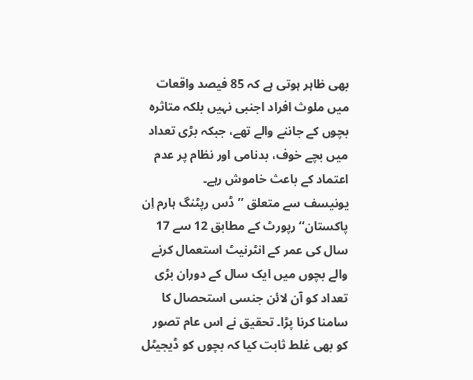بھی ظاہر ہوتی ہے کہ 85 فیصد واقعات میں ملوث افراد اجنبی نہیں بلکہ متاثرہ بچوں کے جاننے والے تھے، جبکہ بڑی تعداد میں بچے خوف، بدنامی اور نظام پر عدم اعتماد کے باعث خاموش رہے۔
یونیسف سے متعلق ’’ڈس رپٹنگ ہارم اِن پاکستان‘‘ رپورٹ کے مطابق 12 سے 17 سال کی عمر کے انٹرنیٹ استعمال کرنے والے بچوں میں ایک سال کے دوران بڑی تعداد کو آن لائن جنسی استحصال کا سامنا کرنا پڑا۔ تحقیق نے اس عام تصور کو بھی غلط ثابت کیا کہ بچوں کو ڈیجیٹل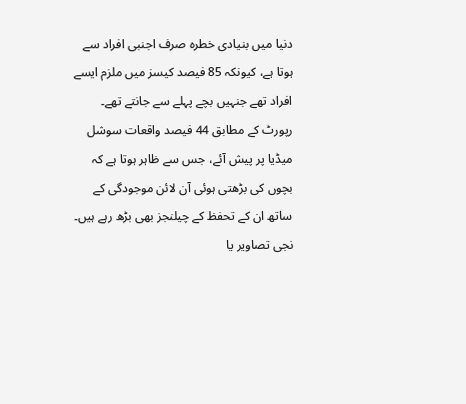دنیا میں بنیادی خطرہ صرف اجنبی افراد سے ہوتا ہے، کیونکہ 85 فیصد کیسز میں ملزم ایسے افراد تھے جنہیں بچے پہلے سے جانتے تھے۔
رپورٹ کے مطابق 44 فیصد واقعات سوشل میڈیا پر پیش آئے، جس سے ظاہر ہوتا ہے کہ بچوں کی بڑھتی ہوئی آن لائن موجودگی کے ساتھ ان کے تحفظ کے چیلنجز بھی بڑھ رہے ہیں۔ نجی تصاویر یا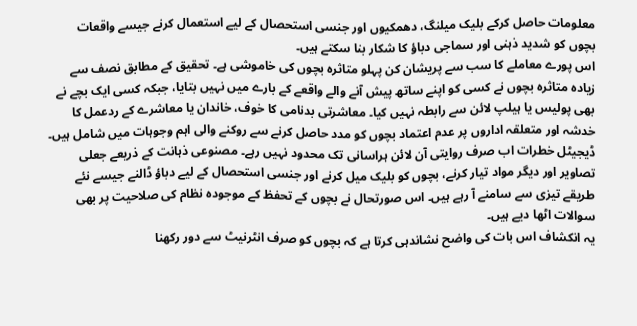معلومات حاصل کرکے بلیک میلنگ، دھمکیوں اور جنسی استحصال کے لیے استعمال کرنے جیسے واقعات بچوں کو شدید ذہنی اور سماجی دباؤ کا شکار بنا سکتے ہیں۔
اس پورے معاملے کا سب سے پریشان کن پہلو متاثرہ بچوں کی خاموشی ہے۔ تحقیق کے مطابق نصف سے زیادہ متاثرہ بچوں نے کسی کو اپنے ساتھ پیش آنے والے واقعے کے بارے میں نہیں بتایا، جبکہ کسی ایک بچے نے بھی پولیس یا ہیلپ لائن سے رابطہ نہیں کیا۔ معاشرتی بدنامی کا خوف، خاندان یا معاشرے کے ردعمل کا خدشہ اور متعلقہ اداروں پر عدم اعتماد بچوں کو مدد حاصل کرنے سے روکنے والی اہم وجوہات میں شامل ہیں۔
ڈیجیٹل خطرات اب صرف روایتی آن لائن ہراسانی تک محدود نہیں رہے۔ مصنوعی ذہانت کے ذریعے جعلی تصاویر اور دیگر مواد تیار کرنے، بچوں کو بلیک میل کرنے اور جنسی استحصال کے لیے دباؤ ڈالنے جیسے نئے طریقے تیزی سے سامنے آ رہے ہیں۔ اس صورتحال نے بچوں کے تحفظ کے موجودہ نظام کی صلاحیت پر بھی سوالات اٹھا دیے ہیں۔
یہ انکشاف اس بات کی واضح نشاندہی کرتا ہے کہ بچوں کو صرف انٹرنیٹ سے دور رکھنا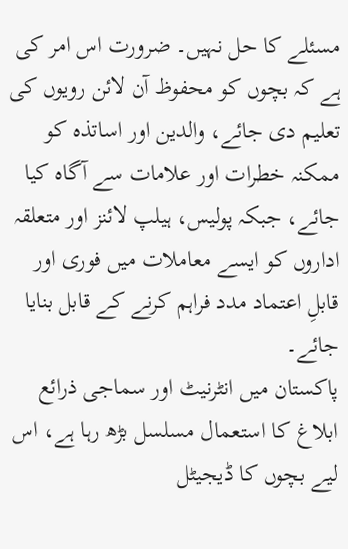مسئلے کا حل نہیں۔ ضرورت اس امر کی ہے کہ بچوں کو محفوظ آن لائن رویوں کی تعلیم دی جائے، والدین اور اساتذہ کو ممکنہ خطرات اور علامات سے آگاہ کیا جائے، جبکہ پولیس، ہیلپ لائنز اور متعلقہ اداروں کو ایسے معاملات میں فوری اور قابلِ اعتماد مدد فراہم کرنے کے قابل بنایا جائے۔
پاکستان میں انٹرنیٹ اور سماجی ذرائع ابلاغ کا استعمال مسلسل بڑھ رہا ہے، اس لیے بچوں کا ڈیجیٹل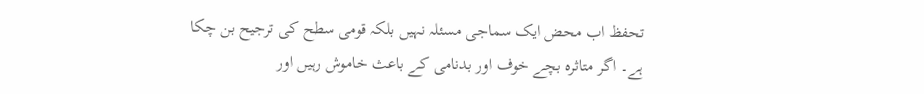تحفظ اب محض ایک سماجی مسئلہ نہیں بلکہ قومی سطح کی ترجیح بن چکا ہے۔ اگر متاثرہ بچے خوف اور بدنامی کے باعث خاموش رہیں اور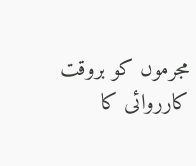مجرموں کو بروقت کارروائی کا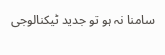سامنا نہ ہو تو جدید ٹیکنالوجی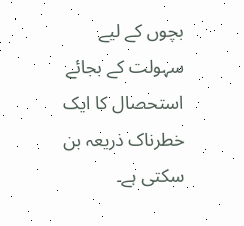بچوں کے لیے سہولت کے بجائے استحصال کا ایک خطرناک ذریعہ بن سکتی ہے۔